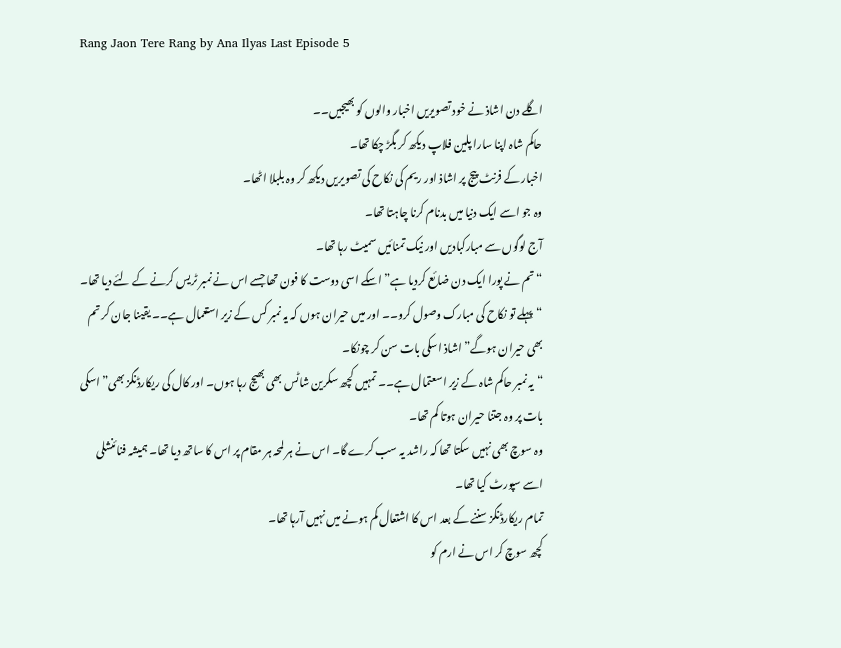Rang Jaon Tere Rang by Ana Ilyas Last Episode 5

اگلے دن اشاذ نے خود تصويريں اخبار والوں کو بھيجيں۔۔
حاکم شاہ اپنا سارا پلين فلاپ ديکھ کر بگڑ چکا تھا۔
اخبار کے فرنٹ پيج پر اشاذ اور ريم کی نکاح کی تصويريں ديکھ کر وہ بلبلا اٹھا۔
وہ جو اسے ايک دنيا ميں بدنام کرنا چاہتا تھا۔
آج لوگوں سے مبارکباديں اور نيک تمنائيں سميٹ رہا تھا۔
“تم نے پورا ايک دن ضائع کرديا ہے” اسکے اسی دوست کا فون تھا جسے اس نے نمبر ٹريس کرنے کے لئے ديا تھا۔
“پہلے تو نکاح کی مبارک وصول کرو۔۔ اور ميں حيران ہوں کہ يہ نمبر کس کے زير استعمال ہے۔۔ يقينا جان کر تم بھی حيران ہوگے” اشاذ اسکی بات سن کر چونکا۔
“یہ نمبر حاکم شاہ کے زير اسعتمال ہے۔۔ تمہيں کچھ سکرين شاٹس بھی بھيج رہا ہوں۔ اور کال کی ريکارڈنگز بھی” اسکی بات پر وہ جتنا حيران ہوتا کم تھا۔
وہ سوچ بھی نہيں سکتا تھا کہ راشد يہ سب کرے گا۔ اس نے ہر لمحہ ہر مقام پر اس کا ساتھ ديا تھا۔ ہميشہ فنائنشلی اسے سپورٹ کيا تھا۔
تمام ريکارڈنگز سننے کے بعد اس کا اشتعال کم ہونے ميں نہيں آرہا تھا۔
کچھ سوچ کر اس نے ارم کو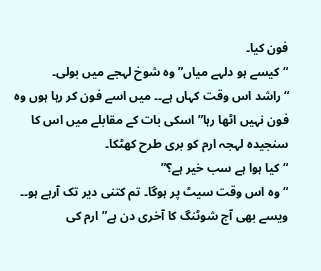فون کيا۔
“کيسے ہو دلہے مياں” وہ شوخ لہجے ميں بولی۔
“راشد اس وقت کہاں ہے۔۔ ميں اسے فون کر رہا ہوں وہ فون نہيں اٹھا رہا” اسکی بات کے مقابلے ميں اس کا سنجيدہ لہجہ ارم کو بری طرح کھٹکا۔
“کيا ہوا ہے سب خير ہے؟”
“وہ اس وقت سيٹ پر ہوگا۔ تم کتنی دير تک آرہے ہو۔۔ ويسے بھی آج شوٹنگ کا آخری دن ہے” ارم کی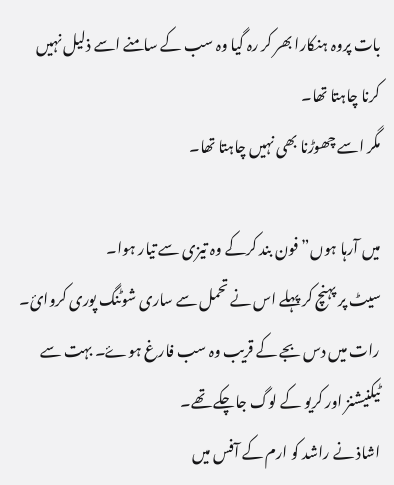بات پروہ ہنکارا بھر کر رہ گيا وہ سب کے سامنے اسے ذليل نہيں کرنا چاہتا تھا۔
مگر اسے چھوڑنا بھی نہيں چاہتا تھا۔

ميں آرہا ہوں” فون بند کرکے وہ تيزی سے تيار ہوا۔
سيٹ پر پہنچ کر پہلے اس نے تحمل سے ساری شوٹنگ پوری کروائ۔
رات ميں دس بجے کے قريب وہ سب فارغ ہوۓ۔ بہت سے ٹيکنيشنز اور کريو کے لوگ جاچکے تھے۔
اشاذ نے راشد کو ارم کے آفس ميں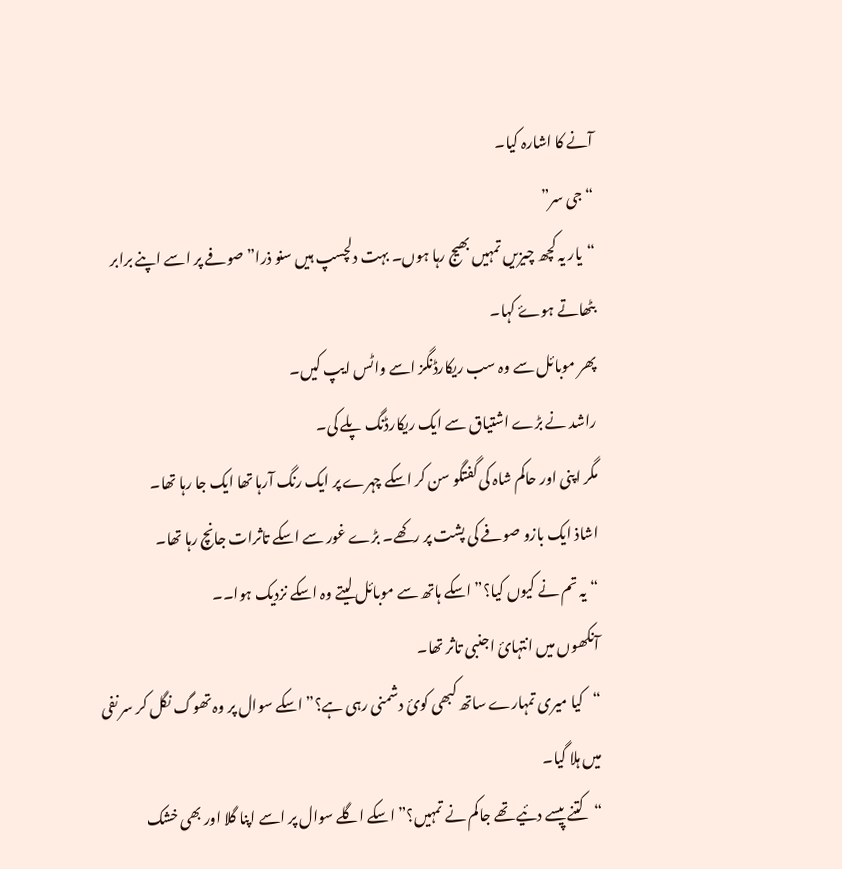آنے کا اشارہ کيا۔
“جی سر”
“يار يہ کچھ چيزيں تمہيں بھيج رہا ہوں۔ بہت دلچسپ ہيں سنو ذرا” صوفے پر اسے اپنے برابر بٹھاتے ہوۓ کہا۔
پھر موبائل سے وہ سب ريکارڈنگز اسے واٹس ايپ کيں۔
راشد نے بڑے اشتياق سے ايک ريکارڈنگ پلے کی۔
مگر اپنی اور حاکم شاہ کی گفتگو سن کر اسکے چہرے پر ايک رنگ آرہا تھا ايک جا رہا تھا۔
اشاذ ايک بازو صوفے کی پشت پر رکھے۔ بڑے غور سے اسکے تاثرات جانچ رہا تھا۔
“يہ تم نے کيوں کيا؟” اسکے ہاتھ سے موبائل ليتے وہ اسکے نزديک ہوا۔۔
آنکھوں ميں انتہائ اجنبی تاثر تھا۔
“کيا ميری تمہارے ساتھ کبھی کوئ دشمنی رہی ہے؟” اسکے سوال پر وہ تھوگ نگل کر سر نفی ميں ہلا گيا۔
“کتنے پيسے دئيے تھے جاکم نے تمہيں؟” اسکے اگلے سوال پر اسے اپنا گلا اور بھی خشک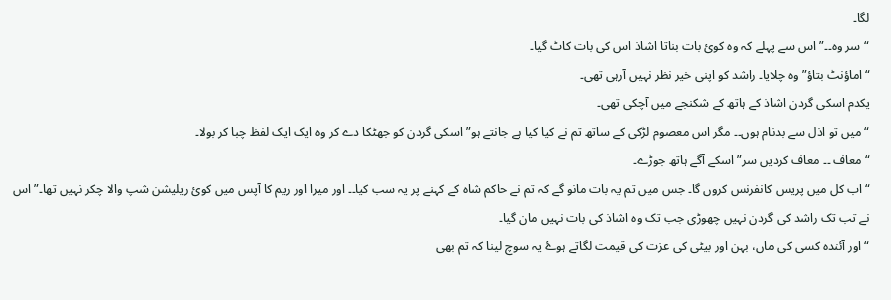لگا۔
“سر وہ۔۔” اس سے پہلے کہ وہ کوئ بات بناتا اشاذ اس کی بات کاٹ گيا۔
“اماؤنٹ بتاؤ” وہ چلايا۔ راشد کو اپنی خير نظر نہيں آرہی تھی۔
يکدم اسکی گردن اشاذ کے ہاتھ کے شکنجے ميں آچکی تھی۔
“ميں تو اذل سے بدنام ہوں۔۔ مگر اس معصوم لڑکی کے ساتھ تم نے کيا کيا ہے جانتے ہو” اسکی گردن کو جھٹکا دے کر وہ ايک ايک لفظ چبا کر بولا۔
“معاف ۔۔ معاف کرديں سر” اسکے آگے ہاتھ جوڑے۔
“اب کل ميں پريس کانفرنس کروں گا۔ جس ميں تم يہ بات مانو گے کہ تم نے حاکم شاہ کے کہنے پر يہ سب کيا۔۔ اور ميرا اور ريم کا آپس ميں کوئ ريليشن شپ والا چکر نہيں تھا۔” اس نے تب تک راشد کی گردن نہيں چھوڑی جب تک وہ اشاذ کی بات نہيں مان گيا۔
“اور آئندہ کسی کی ماں، بہن اور بيٹی کی عزت کی قيمت لگاتے ہوۓ يہ سوچ لينا کہ تم بھی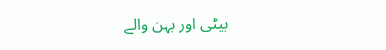بيٹی اور بہن والے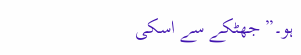ہو۔” جھٹکے سے اسکی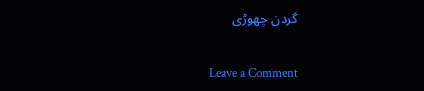گردن چھوڑی


Leave a Comment